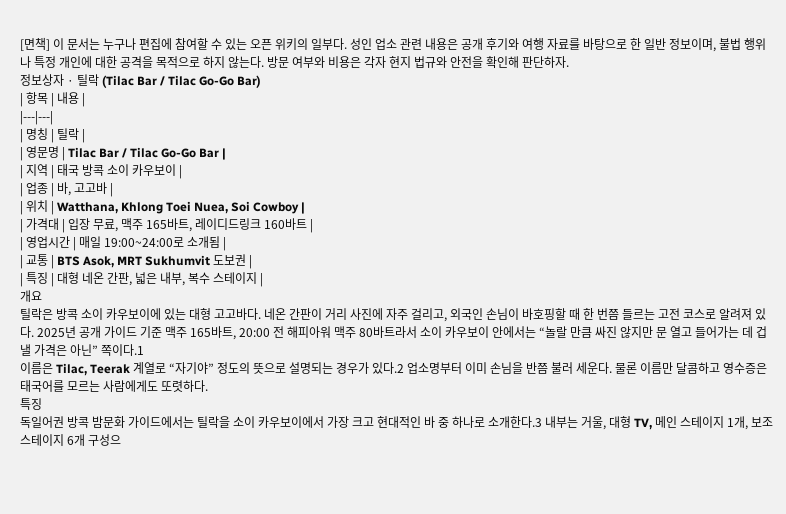[면책] 이 문서는 누구나 편집에 참여할 수 있는 오픈 위키의 일부다. 성인 업소 관련 내용은 공개 후기와 여행 자료를 바탕으로 한 일반 정보이며, 불법 행위나 특정 개인에 대한 공격을 목적으로 하지 않는다. 방문 여부와 비용은 각자 현지 법규와 안전을 확인해 판단하자.
정보상자 · 틸락 (Tilac Bar / Tilac Go-Go Bar)
| 항목 | 내용 |
|---|---|
| 명칭 | 틸락 |
| 영문명 | Tilac Bar / Tilac Go-Go Bar |
| 지역 | 태국 방콕 소이 카우보이 |
| 업종 | 바, 고고바 |
| 위치 | Watthana, Khlong Toei Nuea, Soi Cowboy |
| 가격대 | 입장 무료, 맥주 165바트, 레이디드링크 160바트 |
| 영업시간 | 매일 19:00~24:00로 소개됨 |
| 교통 | BTS Asok, MRT Sukhumvit 도보권 |
| 특징 | 대형 네온 간판, 넓은 내부, 복수 스테이지 |
개요
틸락은 방콕 소이 카우보이에 있는 대형 고고바다. 네온 간판이 거리 사진에 자주 걸리고, 외국인 손님이 바호핑할 때 한 번쯤 들르는 고전 코스로 알려져 있다. 2025년 공개 가이드 기준 맥주 165바트, 20:00 전 해피아워 맥주 80바트라서 소이 카우보이 안에서는 “놀랄 만큼 싸진 않지만 문 열고 들어가는 데 겁낼 가격은 아닌” 쪽이다.1
이름은 Tilac, Teerak 계열로 “자기야” 정도의 뜻으로 설명되는 경우가 있다.2 업소명부터 이미 손님을 반쯤 불러 세운다. 물론 이름만 달콤하고 영수증은 태국어를 모르는 사람에게도 또렷하다.
특징
독일어권 방콕 밤문화 가이드에서는 틸락을 소이 카우보이에서 가장 크고 현대적인 바 중 하나로 소개한다.3 내부는 거울, 대형 TV, 메인 스테이지 1개, 보조 스테이지 6개 구성으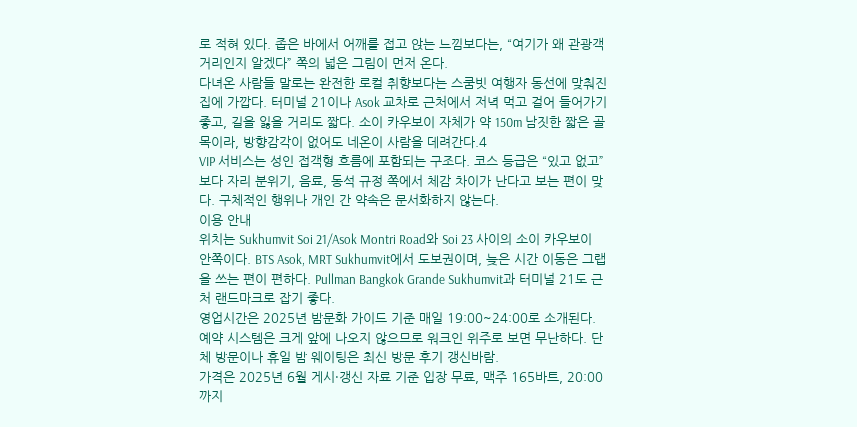로 적혀 있다. 좁은 바에서 어깨를 접고 앉는 느낌보다는, “여기가 왜 관광객 거리인지 알겠다” 쪽의 넓은 그림이 먼저 온다.
다녀온 사람들 말로는 완전한 로컬 취향보다는 스쿰빗 여행자 동선에 맞춰진 집에 가깝다. 터미널 21이나 Asok 교차로 근처에서 저녁 먹고 걸어 들어가기 좋고, 길을 잃을 거리도 짧다. 소이 카우보이 자체가 약 150m 남짓한 짧은 골목이라, 방향감각이 없어도 네온이 사람을 데려간다.4
VIP 서비스는 성인 접객형 흐름에 포함되는 구조다. 코스 등급은 “있고 없고”보다 자리 분위기, 음료, 동석 규정 쪽에서 체감 차이가 난다고 보는 편이 맞다. 구체적인 행위나 개인 간 약속은 문서화하지 않는다.
이용 안내
위치는 Sukhumvit Soi 21/Asok Montri Road와 Soi 23 사이의 소이 카우보이 안쪽이다. BTS Asok, MRT Sukhumvit에서 도보권이며, 늦은 시간 이동은 그랩을 쓰는 편이 편하다. Pullman Bangkok Grande Sukhumvit과 터미널 21도 근처 랜드마크로 잡기 좋다.
영업시간은 2025년 밤문화 가이드 기준 매일 19:00~24:00로 소개된다. 예약 시스템은 크게 앞에 나오지 않으므로 워크인 위주로 보면 무난하다. 단체 방문이나 휴일 밤 웨이팅은 최신 방문 후기 갱신바람.
가격은 2025년 6월 게시·갱신 자료 기준 입장 무료, 맥주 165바트, 20:00까지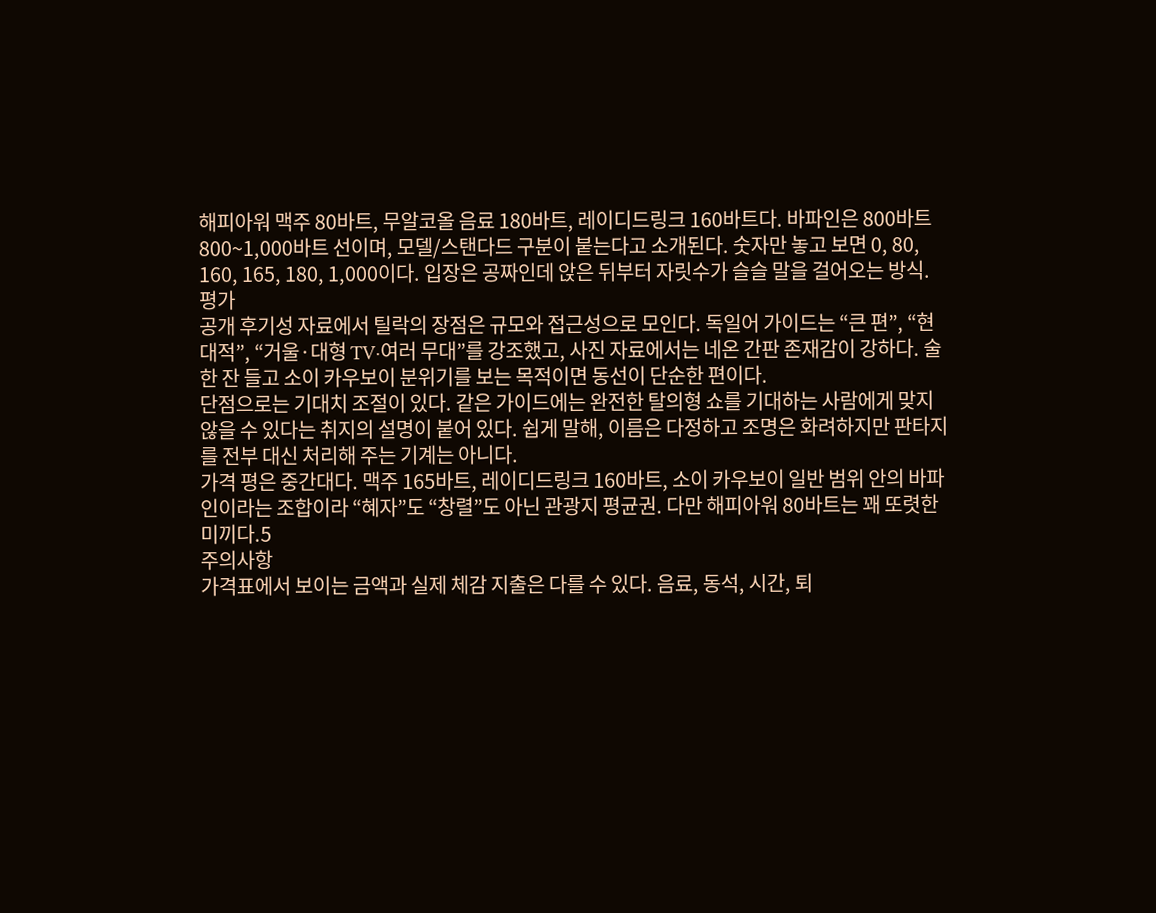해피아워 맥주 80바트, 무알코올 음료 180바트, 레이디드링크 160바트다. 바파인은 800바트 800~1,000바트 선이며, 모델/스탠다드 구분이 붙는다고 소개된다. 숫자만 놓고 보면 0, 80, 160, 165, 180, 1,000이다. 입장은 공짜인데 앉은 뒤부터 자릿수가 슬슬 말을 걸어오는 방식.
평가
공개 후기성 자료에서 틸락의 장점은 규모와 접근성으로 모인다. 독일어 가이드는 “큰 편”, “현대적”, “거울·대형 TV·여러 무대”를 강조했고, 사진 자료에서는 네온 간판 존재감이 강하다. 술 한 잔 들고 소이 카우보이 분위기를 보는 목적이면 동선이 단순한 편이다.
단점으로는 기대치 조절이 있다. 같은 가이드에는 완전한 탈의형 쇼를 기대하는 사람에게 맞지 않을 수 있다는 취지의 설명이 붙어 있다. 쉽게 말해, 이름은 다정하고 조명은 화려하지만 판타지를 전부 대신 처리해 주는 기계는 아니다.
가격 평은 중간대다. 맥주 165바트, 레이디드링크 160바트, 소이 카우보이 일반 범위 안의 바파인이라는 조합이라 “혜자”도 “창렬”도 아닌 관광지 평균권. 다만 해피아워 80바트는 꽤 또렷한 미끼다.5
주의사항
가격표에서 보이는 금액과 실제 체감 지출은 다를 수 있다. 음료, 동석, 시간, 퇴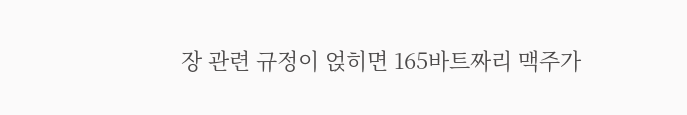장 관련 규정이 얹히면 165바트짜리 맥주가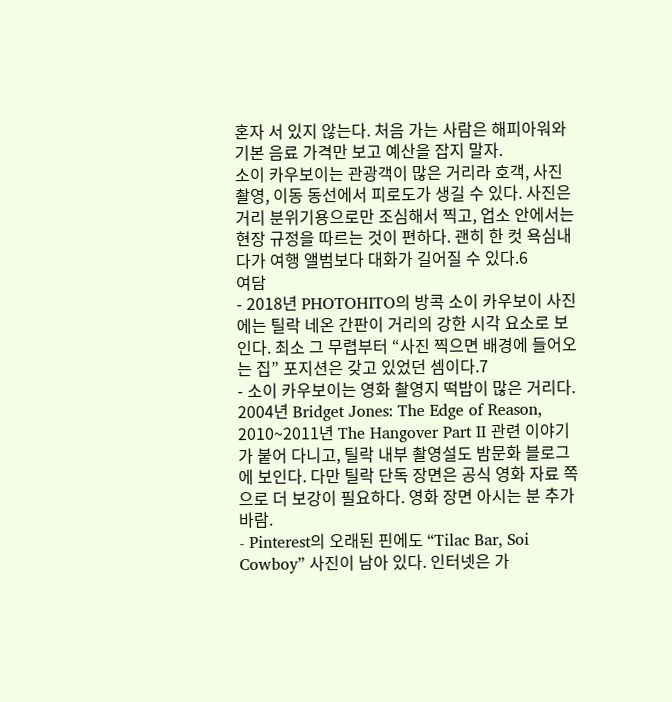혼자 서 있지 않는다. 처음 가는 사람은 해피아워와 기본 음료 가격만 보고 예산을 잡지 말자.
소이 카우보이는 관광객이 많은 거리라 호객, 사진 촬영, 이동 동선에서 피로도가 생길 수 있다. 사진은 거리 분위기용으로만 조심해서 찍고, 업소 안에서는 현장 규정을 따르는 것이 편하다. 괜히 한 컷 욕심내다가 여행 앨범보다 대화가 길어질 수 있다.6
여담
- 2018년 PHOTOHITO의 방콕 소이 카우보이 사진에는 틸락 네온 간판이 거리의 강한 시각 요소로 보인다. 최소 그 무렵부터 “사진 찍으면 배경에 들어오는 집” 포지션은 갖고 있었던 셈이다.7
- 소이 카우보이는 영화 촬영지 떡밥이 많은 거리다. 2004년 Bridget Jones: The Edge of Reason, 2010~2011년 The Hangover Part II 관련 이야기가 붙어 다니고, 틸락 내부 촬영설도 밤문화 블로그에 보인다. 다만 틸락 단독 장면은 공식 영화 자료 쪽으로 더 보강이 필요하다. 영화 장면 아시는 분 추가바람.
- Pinterest의 오래된 핀에도 “Tilac Bar, Soi Cowboy” 사진이 남아 있다. 인터넷은 가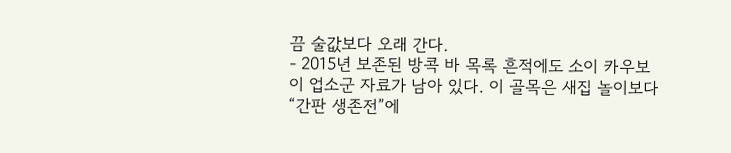끔 술값보다 오래 간다.
- 2015년 보존된 방콕 바 목록 흔적에도 소이 카우보이 업소군 자료가 남아 있다. 이 골목은 새집 놀이보다 “간판 생존전”에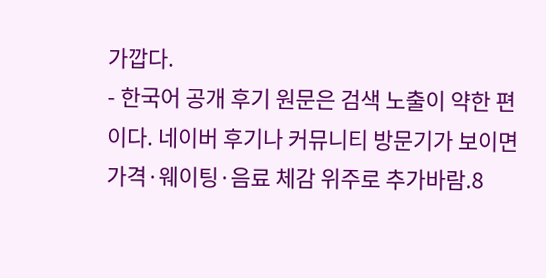가깝다.
- 한국어 공개 후기 원문은 검색 노출이 약한 편이다. 네이버 후기나 커뮤니티 방문기가 보이면 가격·웨이팅·음료 체감 위주로 추가바람.8